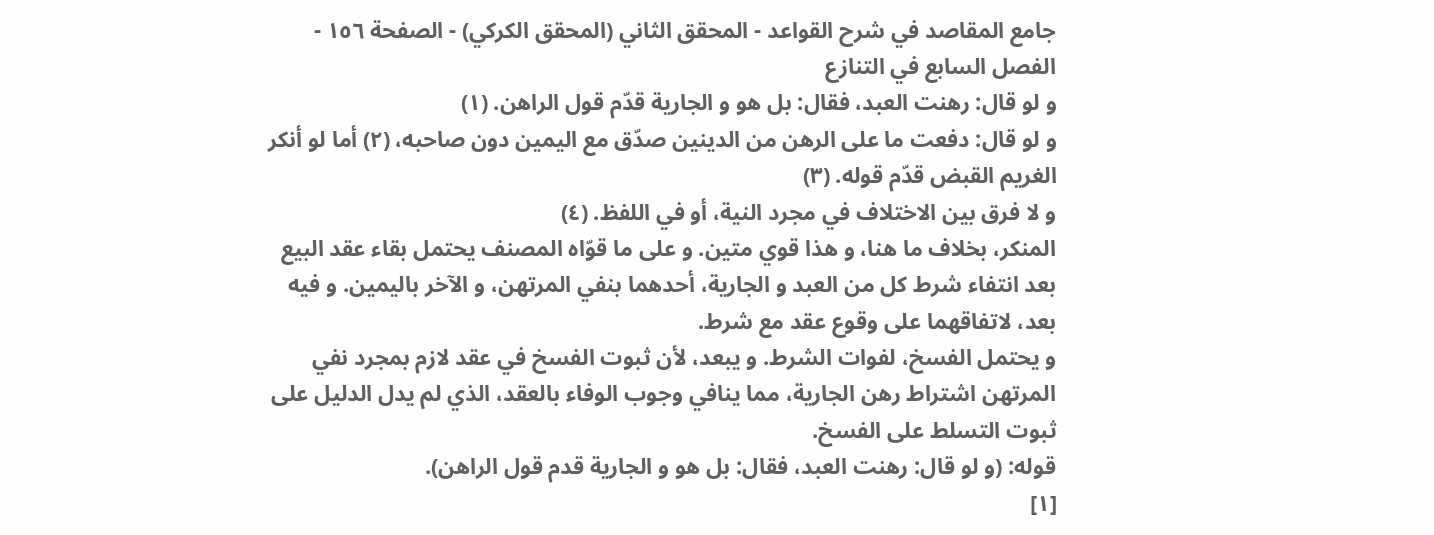جامع المقاصد في شرح القواعد - المحقق الثاني (المحقق الكركي) - الصفحة ١٥٦ - الفصل السابع في التنازع
و لو قال: رهنت العبد، فقال: بل هو و الجارية قدّم قول الراهن. (١)
و لو قال: دفعت ما على الرهن من الدينين صدّق مع اليمين دون صاحبه، (٢) أما لو أنكر الغريم القبض قدّم قوله. (٣)
و لا فرق بين الاختلاف في مجرد النية، أو في اللفظ. (٤)
المنكر، بخلاف ما هنا، و هذا قوي متين. و على ما قوّاه المصنف يحتمل بقاء عقد البيع بعد انتفاء شرط كل من العبد و الجارية، أحدهما بنفي المرتهن، و الآخر باليمين. و فيه بعد، لاتفاقهما على وقوع عقد مع شرط.
و يحتمل الفسخ، لفوات الشرط. و يبعد، لأن ثبوت الفسخ في عقد لازم بمجرد نفي المرتهن اشتراط رهن الجارية، مما ينافي وجوب الوفاء بالعقد، الذي لم يدل الدليل على ثبوت التسلط على الفسخ.
قوله: (و لو قال: رهنت العبد، فقال: بل هو و الجارية قدم قول الراهن).
[١]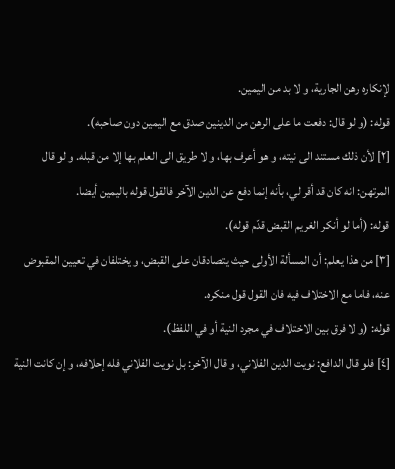لإنكاره رهن الجارية، و لا بد من اليمين.
قوله: (و لو قال: دفعت ما على الرهن من الدينين صدق مع اليمين دون صاحبه).
[٢] لأن ذلك مستند الى نيته، و هو أعرف بها، و لا طريق الى العلم بها إلا من قبله. و لو قال المرتهن: انه كان قد أقر لي، بأنه إنما دفع عن الدين الآخر فالقول قوله باليمين أيضا.
قوله: (أما لو أنكر الغريم القبض قدّم قوله).
[٣] من هذا يعلم: أن المسألة الأولى حيث يتصادقان على القبض، و يختلفان في تعيين المقبوض عنه، فاما مع الاختلاف فيه فان القول قول منكره.
قوله: (و لا فرق بين الاختلاف في مجرد النية أو في اللفظ).
[٤] فلو قال الدافع: نويت الدين الفلاني، و قال الآخر: بل نويت الفلاني فله إحلافه، و إن كانت النية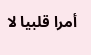أمرا قلبيا لا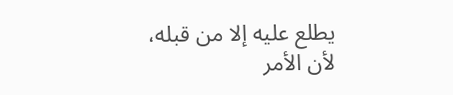يطلع عليه إلا من قبله، لأن الأمر